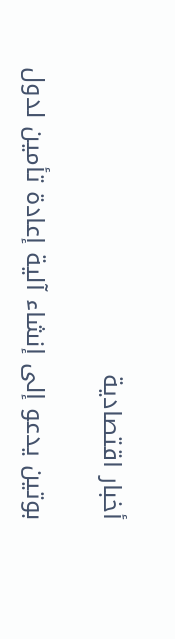أخبار اقتصادية

بوتين يدعو إلى إنشاء آلية إعادة تأمين لدول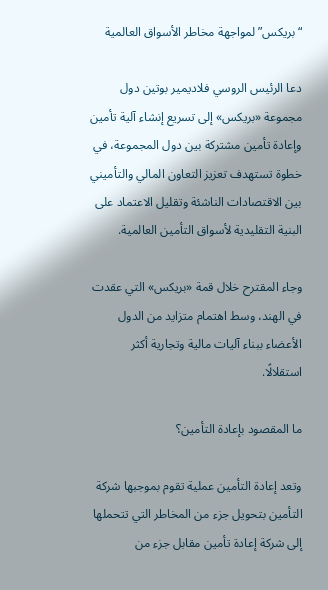“بريكس” لمواجهة مخاطر الأسواق العالمية

دعا الرئيس الروسي فلاديمير بوتين دول مجموعة «بريكس» إلى تسريع إنشاء آلية تأمين وإعادة تأمين مشتركة بين دول المجموعة، في خطوة تستهدف تعزيز التعاون المالي والتأميني بين الاقتصادات الناشئة وتقليل الاعتماد على البنية التقليدية لأسواق التأمين العالمية.

وجاء المقترح خلال قمة «بريكس» التي عقدت في الهند، وسط اهتمام متزايد من الدول الأعضاء ببناء آليات مالية وتجارية أكثر استقلالًا.

ما المقصود بإعادة التأمين؟

وتعد إعادة التأمين عملية تقوم بموجبها شركة التأمين بتحويل جزء من المخاطر التي تتحملها إلى شركة إعادة تأمين مقابل جزء من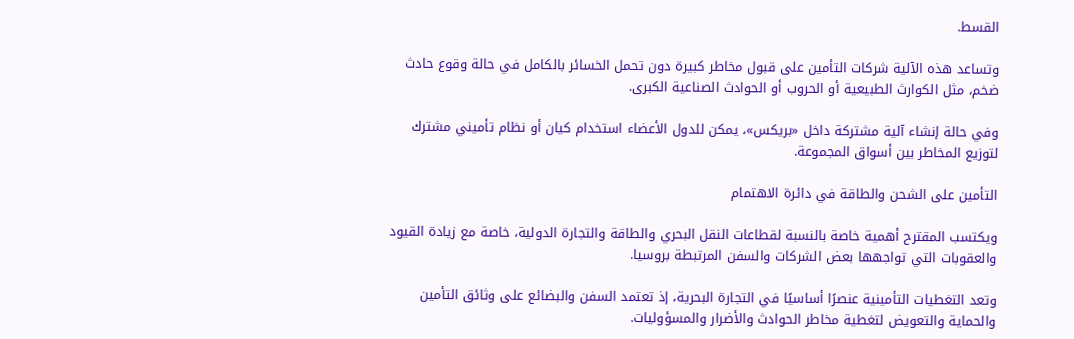القسط.

وتساعد هذه الآلية شركات التأمين على قبول مخاطر كبيرة دون تحمل الخسائر بالكامل في حالة وقوع حادث ضخم، مثل الكوارث الطبيعية أو الحروب أو الحوادث الصناعية الكبرى.

وفي حالة إنشاء آلية مشتركة داخل «بريكس»، يمكن للدول الأعضاء استخدام كيان أو نظام تأميني مشترك لتوزيع المخاطر بين أسواق المجموعة.

التأمين على الشحن والطاقة في دائرة الاهتمام

ويكتسب المقترح أهمية خاصة بالنسبة لقطاعات النقل البحري والطاقة والتجارة الدولية، خاصة مع زيادة القيود والعقوبات التي تواجهها بعض الشركات والسفن المرتبطة بروسيا.

وتعد التغطيات التأمينية عنصرًا أساسيًا في التجارة البحرية، إذ تعتمد السفن والبضائع على وثائق التأمين والحماية والتعويض لتغطية مخاطر الحوادث والأضرار والمسؤوليات.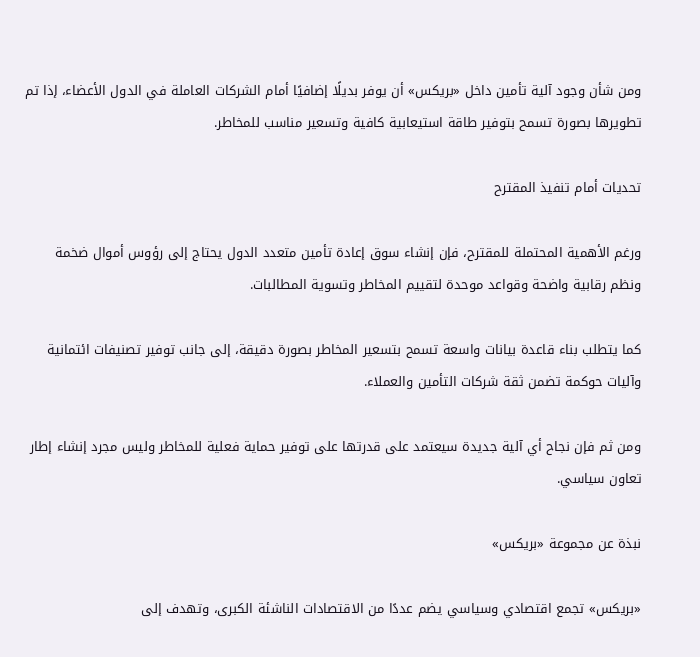ومن شأن وجود آلية تأمين داخل «بريكس» أن يوفر بديلًا إضافيًا أمام الشركات العاملة في الدول الأعضاء، إذا تم تطويرها بصورة تسمح بتوفير طاقة استيعابية كافية وتسعير مناسب للمخاطر.

تحديات أمام تنفيذ المقترح

ورغم الأهمية المحتملة للمقترح، فإن إنشاء سوق إعادة تأمين متعدد الدول يحتاج إلى رؤوس أموال ضخمة ونظم رقابية واضحة وقواعد موحدة لتقييم المخاطر وتسوية المطالبات.

كما يتطلب بناء قاعدة بيانات واسعة تسمح بتسعير المخاطر بصورة دقيقة، إلى جانب توفير تصنيفات ائتمانية وآليات حوكمة تضمن ثقة شركات التأمين والعملاء.

ومن ثم فإن نجاح أي آلية جديدة سيعتمد على قدرتها على توفير حماية فعلية للمخاطر وليس مجرد إنشاء إطار تعاون سياسي.

نبذة عن مجموعة «بريكس»

«بريكس» تجمع اقتصادي وسياسي يضم عددًا من الاقتصادات الناشئة الكبرى، وتهدف إلى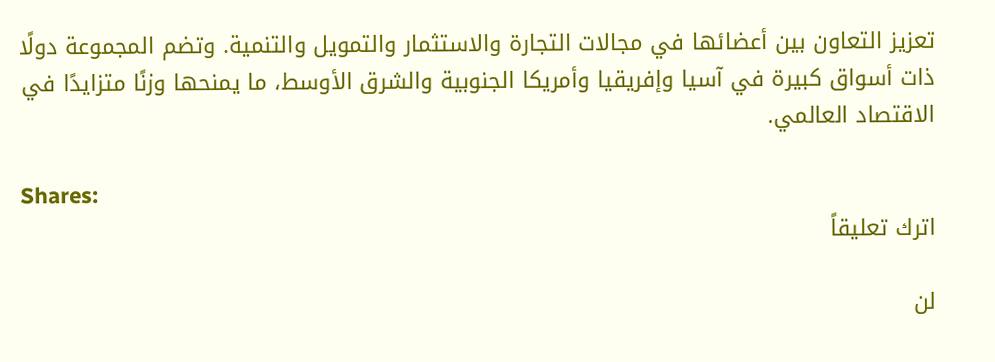تعزيز التعاون بين أعضائها في مجالات التجارة والاستثمار والتمويل والتنمية. وتضم المجموعة دولًا ذات أسواق كبيرة في آسيا وإفريقيا وأمريكا الجنوبية والشرق الأوسط، ما يمنحها وزنًا متزايدًا في الاقتصاد العالمي.

Shares:
اترك تعليقاً

لن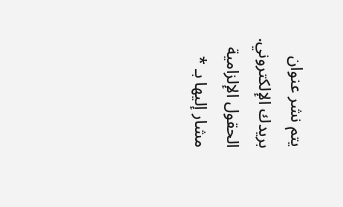يتم نشر عنوان بريدك الإلكتروني. الحقول الإلزامية مشار إليها بـ *